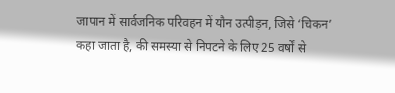जापान में सार्वजनिक परिवहन में यौन उत्पीड़न, जिसे ‘चिकन’ कहा जाता है, की समस्या से निपटने के लिए 25 वर्षों से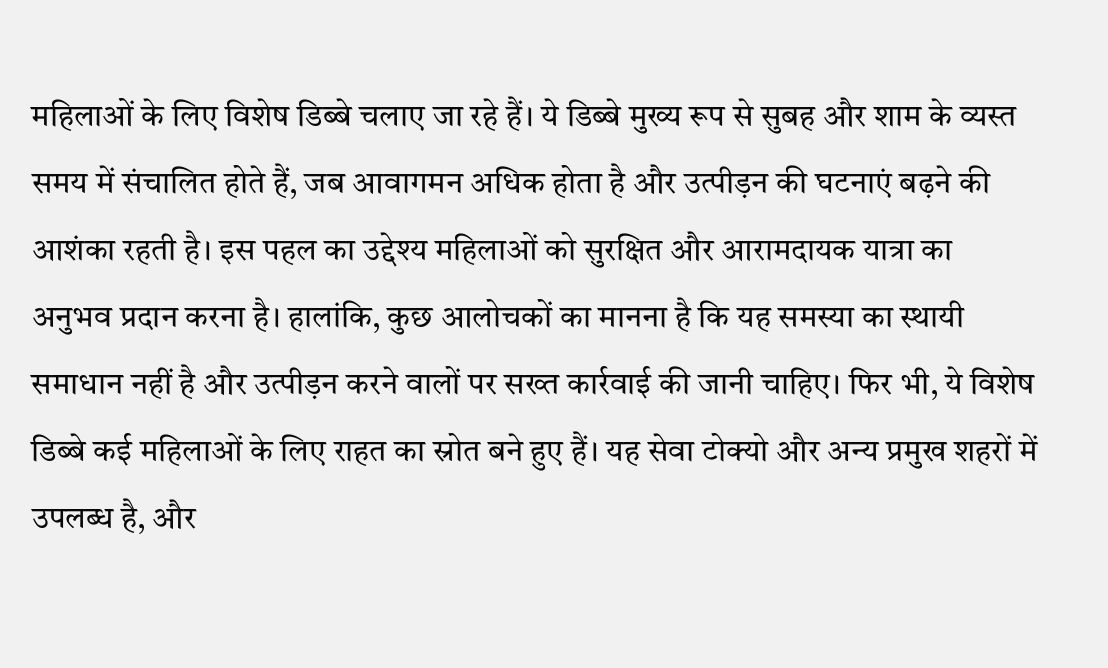महिलाओं के लिए विशेष डिब्बे चलाए जा रहे हैं। ये डिब्बे मुख्य रूप से सुबह और शाम के व्यस्त समय में संचालित होते हैं, जब आवागमन अधिक होता है और उत्पीड़न की घटनाएं बढ़ने की आशंका रहती है। इस पहल का उद्देश्य महिलाओं को सुरक्षित और आरामदायक यात्रा का अनुभव प्रदान करना है। हालांकि, कुछ आलोचकों का मानना है कि यह समस्या का स्थायी समाधान नहीं है और उत्पीड़न करने वालों पर सख्त कार्रवाई की जानी चाहिए। फिर भी, ये विशेष डिब्बे कई महिलाओं के लिए राहत का स्रोत बने हुए हैं। यह सेवा टोक्यो और अन्य प्रमुख शहरों में उपलब्ध है, और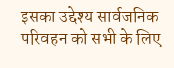इसका उद्देश्य सार्वजनिक परिवहन को सभी के लिए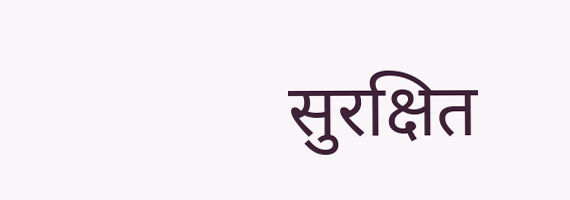सुरक्षित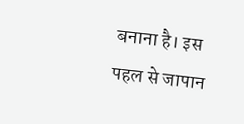बनाना है। इस पहल से जापान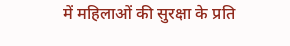में महिलाओं की सुरक्षा के प्रति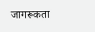जागरूकता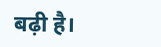बढ़ी है।